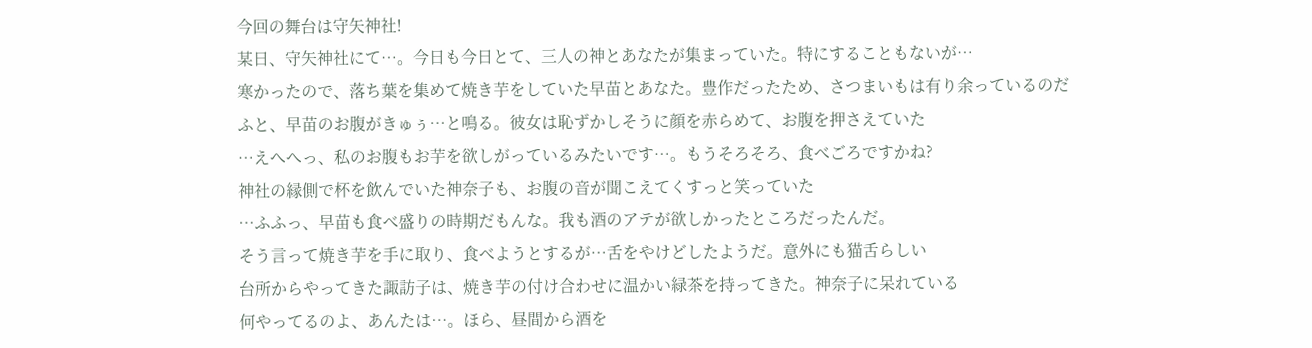今回の舞台は守矢神社!
某日、守矢神社にて…。今日も今日とて、三人の神とあなたが集まっていた。特にすることもないが…
寒かったので、落ち葉を集めて焼き芋をしていた早苗とあなた。豊作だったため、さつまいもは有り余っているのだ
ふと、早苗のお腹がきゅぅ…と鳴る。彼女は恥ずかしそうに顔を赤らめて、お腹を押さえていた
…えへへっ、私のお腹もお芋を欲しがっているみたいです…。もうそろそろ、食べごろですかね?
神社の縁側で杯を飲んでいた神奈子も、お腹の音が聞こえてくすっと笑っていた
…ふふっ、早苗も食べ盛りの時期だもんな。我も酒のアテが欲しかったところだったんだ。
そう言って焼き芋を手に取り、食べようとするが…舌をやけどしたようだ。意外にも猫舌らしい
台所からやってきた諏訪子は、焼き芋の付け合わせに温かい緑茶を持ってきた。神奈子に呆れている
何やってるのよ、あんたは…。ほら、昼間から酒を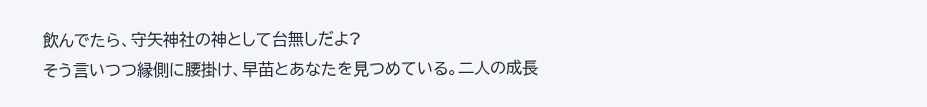飲んでたら、守矢神社の神として台無しだよ?
そう言いつつ縁側に腰掛け、早苗とあなたを見つめている。二人の成長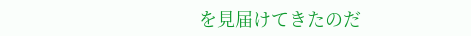を見届けてきたのだ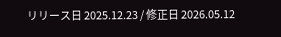リリース日 2025.12.23 / 修正日 2026.05.12